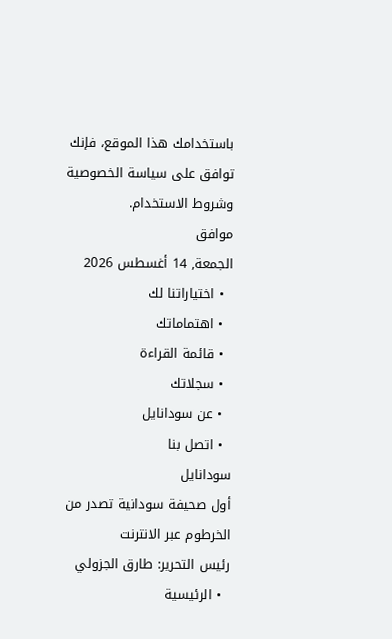باستخدامك هذا الموقع، فإنك توافق على سياسة الخصوصية وشروط الاستخدام.
موافق
الجمعة, 14 أغسطس 2026
  • اختياراتنا لك
  • اهتماماتك
  • قائمة القراءة
  • سجلاتك
  • عن سودانايل
  • اتصل بنا
سودانايل
أول صحيفة سودانية تصدر من الخرطوم عبر الانترنت
رئيس التحرير: طارق الجزولي
  • الرئيسية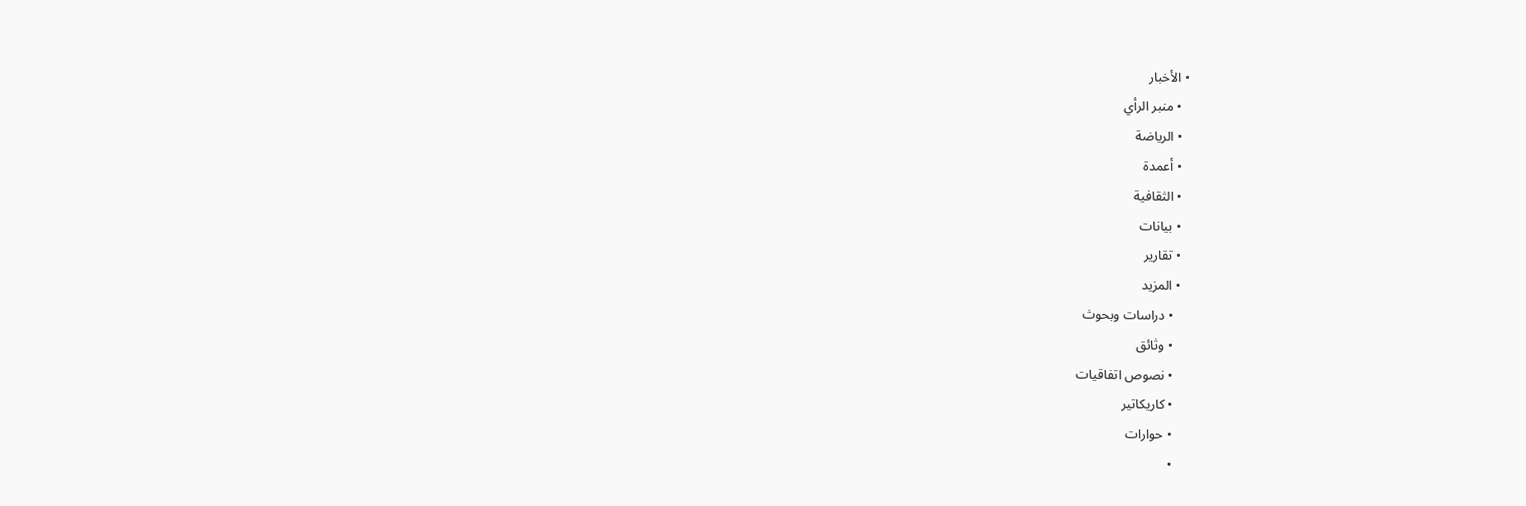• الأخبار
  • منبر الرأي
  • الرياضة
  • أعمدة
  • الثقافية
  • بيانات
  • تقارير
  • المزيد
    • دراسات وبحوث
    • وثائق
    • نصوص اتفاقيات
    • كاريكاتير
    • حوارات
    •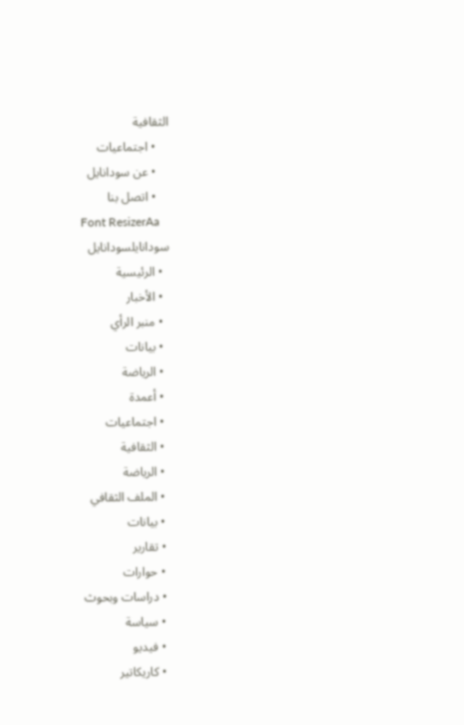الثقافية
    • اجتماعيات
    • عن سودانايل
    • اتصل بنا
Font ResizerAa
سودانايلسودانايل
  • الرئيسية
  • الأخبار
  • منبر الرأي
  • بيانات
  • الرياضة
  • أعمدة
  • اجتماعيات
  • الثقافية
  • الرياضة
  • الملف الثقافي
  • بيانات
  • تقارير
  • حوارات
  • دراسات وبحوث
  • سياسة
  • فيديو
  • كاريكاتير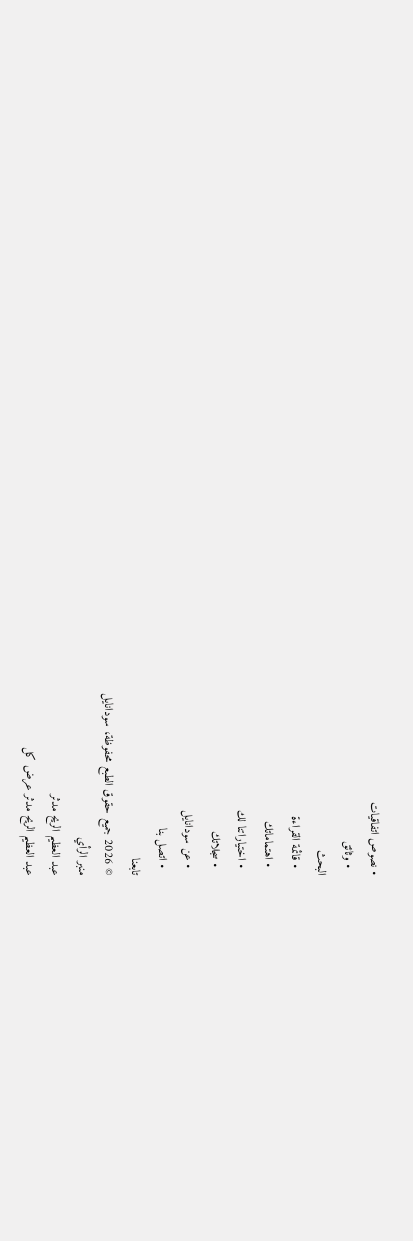• نصوص اتفاقيات
  • وثائق
البحث
  • قائمة القراءة
  • اهتماماتك
  • اختياراتنا لك
  • سجلاتك
  • عن سودانايل
  • اتصل بنا
تابعنا
© 2026 جميع حقوق الطبع محفوظة، سودانايل
منبر الرأي
عبد العظيم الريح مدثر
عبد العظيم الريح مدثر عرض كل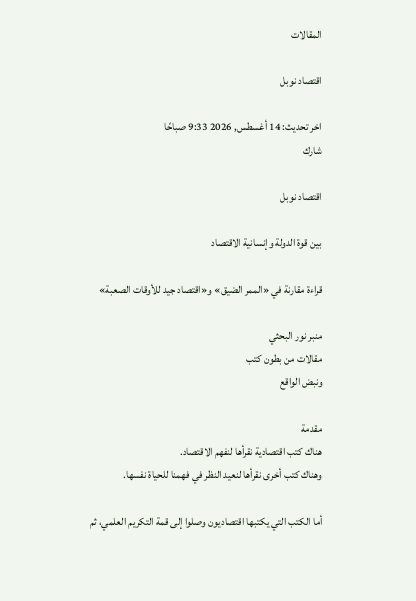المقالات

اقتصاد نوبل

اخر تحديث: 14 أغسطس, 2026 9:33 صباحًا
شارك

اقتصاد نوبل

بين قوة الدولة وإنسانية الاقتصاد

قراءة مقارنة في «الممر الضيق» و«اقتصاد جيد للأوقات الصعبة»

منبر نور البحثي
مقالات من بطون كتب
ونبض الواقع

مقدمة
هناك كتب اقتصادية نقرأها لنفهم الاقتصاد.
وهناك كتب أخرى نقرأها لنعيد النظر في فهمنا للحياة نفسها.

أما الكتب التي يكتبها اقتصاديون وصلوا إلى قمة التكريم العلمي، ثم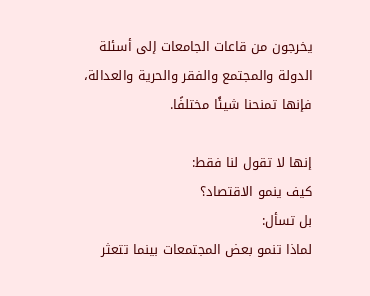يخرجون من قاعات الجامعات إلى أسئلة الدولة والمجتمع والفقر والحرية والعدالة، فإنها تمنحنا شيئًا مختلفًا.

إنها لا تقول لنا فقط:
كيف ينمو الاقتصاد؟
بل تسأل:
لماذا تنمو بعض المجتمعات بينما تتعثر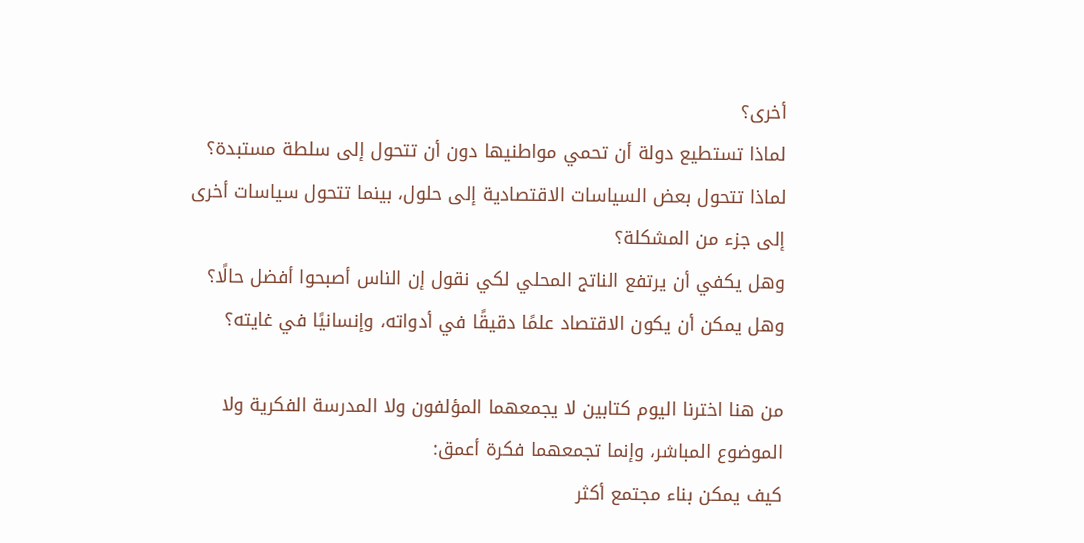أخرى؟
لماذا تستطيع دولة أن تحمي مواطنيها دون أن تتحول إلى سلطة مستبدة؟
لماذا تتحول بعض السياسات الاقتصادية إلى حلول، بينما تتحول سياسات أخرى إلى جزء من المشكلة؟
وهل يكفي أن يرتفع الناتج المحلي لكي نقول إن الناس أصبحوا أفضل حالًا؟
وهل يمكن أن يكون الاقتصاد علمًا دقيقًا في أدواته، وإنسانيًا في غايته؟

من هنا اخترنا اليوم كتابين لا يجمعهما المؤلفون ولا المدرسة الفكرية ولا الموضوع المباشر، وإنما تجمعهما فكرة أعمق:
كيف يمكن بناء مجتمع أكثر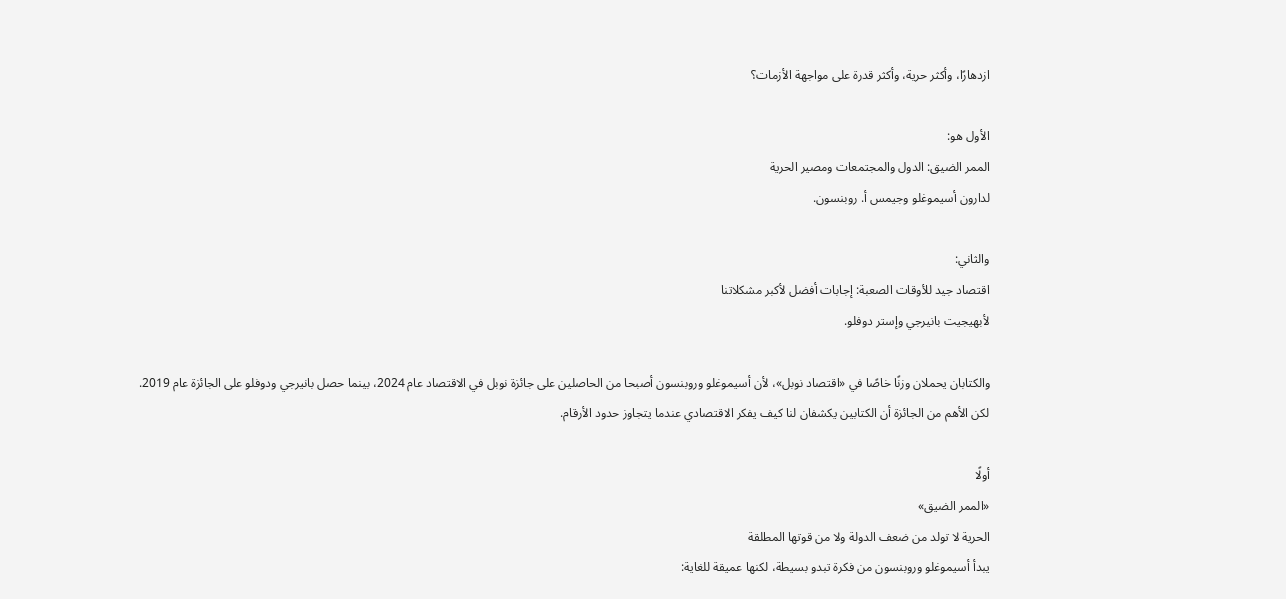ازدهارًا، وأكثر حرية، وأكثر قدرة على مواجهة الأزمات؟

الأول هو:
الممر الضيق: الدول والمجتمعات ومصير الحرية
لدارون أسيموغلو وجيمس أ. روبنسون.

والثاني:
اقتصاد جيد للأوقات الصعبة: إجابات أفضل لأكبر مشكلاتنا
لأبهيجيت بانيرجي وإستر دوفلو.

والكتابان يحملان وزنًا خاصًا في «اقتصاد نوبل»، لأن أسيموغلو وروبنسون أصبحا من الحاصلين على جائزة نوبل في الاقتصاد عام 2024، بينما حصل بانيرجي ودوفلو على الجائزة عام 2019.
لكن الأهم من الجائزة أن الكتابين يكشفان لنا كيف يفكر الاقتصادي عندما يتجاوز حدود الأرقام.

أولًا
«الممر الضيق»
الحرية لا تولد من ضعف الدولة ولا من قوتها المطلقة
يبدأ أسيموغلو وروبنسون من فكرة تبدو بسيطة، لكنها عميقة للغاية: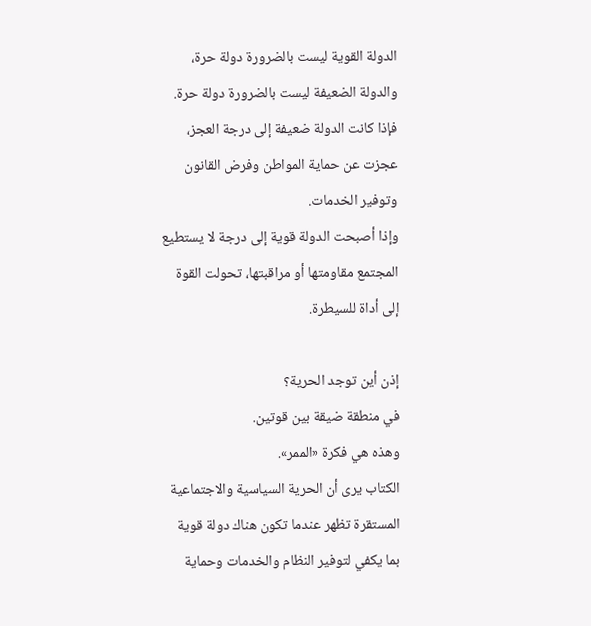الدولة القوية ليست بالضرورة دولة حرة، والدولة الضعيفة ليست بالضرورة دولة حرة.
فإذا كانت الدولة ضعيفة إلى درجة العجز، عجزت عن حماية المواطن وفرض القانون وتوفير الخدمات.
وإذا أصبحت الدولة قوية إلى درجة لا يستطيع المجتمع مقاومتها أو مراقبتها، تحولت القوة إلى أداة للسيطرة.

إذن أين توجد الحرية؟
في منطقة ضيقة بين قوتين.
وهذه هي فكرة «الممر».
الكتاب يرى أن الحرية السياسية والاجتماعية المستقرة تظهر عندما تكون هناك دولة قوية بما يكفي لتوفير النظام والخدمات وحماية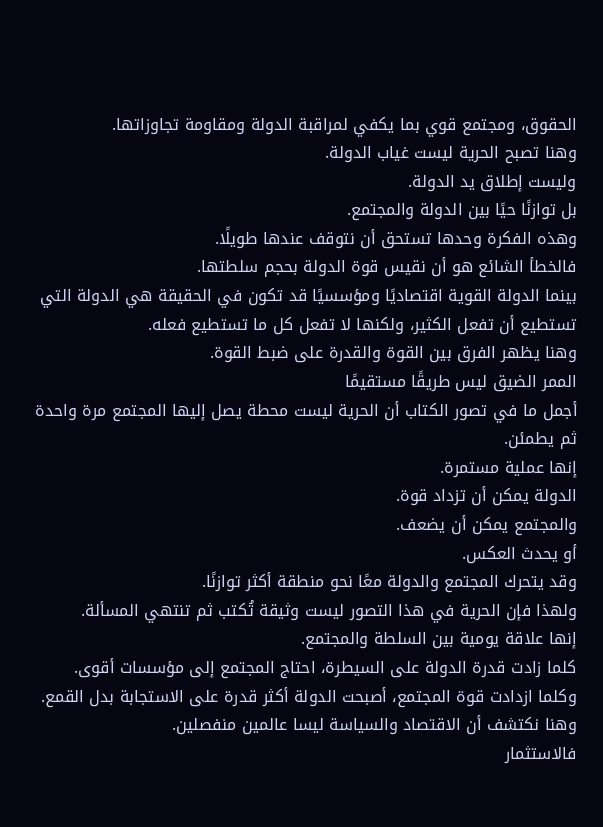الحقوق، ومجتمع قوي بما يكفي لمراقبة الدولة ومقاومة تجاوزاتها.
وهنا تصبح الحرية ليست غياب الدولة.
وليست إطلاق يد الدولة.
بل توازنًا حيًا بين الدولة والمجتمع.
وهذه الفكرة وحدها تستحق أن نتوقف عندها طويلًا.
فالخطأ الشائع هو أن نقيس قوة الدولة بحجم سلطتها.
بينما الدولة القوية اقتصاديًا ومؤسسيًا قد تكون في الحقيقة هي الدولة التي تستطيع أن تفعل الكثير، ولكنها لا تفعل كل ما تستطيع فعله.
وهنا يظهر الفرق بين القوة والقدرة على ضبط القوة.
الممر الضيق ليس طريقًا مستقيمًا
أجمل ما في تصور الكتاب أن الحرية ليست محطة يصل إليها المجتمع مرة واحدة ثم يطمئن.
إنها عملية مستمرة.
الدولة يمكن أن تزداد قوة.
والمجتمع يمكن أن يضعف.
أو يحدث العكس.
وقد يتحرك المجتمع والدولة معًا نحو منطقة أكثر توازنًا.
ولهذا فإن الحرية في هذا التصور ليست وثيقة تُكتب ثم تنتهي المسألة.
إنها علاقة يومية بين السلطة والمجتمع.
كلما زادت قدرة الدولة على السيطرة، احتاج المجتمع إلى مؤسسات أقوى.
وكلما ازدادت قوة المجتمع، أصبحت الدولة أكثر قدرة على الاستجابة بدل القمع.
وهنا نكتشف أن الاقتصاد والسياسة ليسا عالمين منفصلين.
فالاستثمار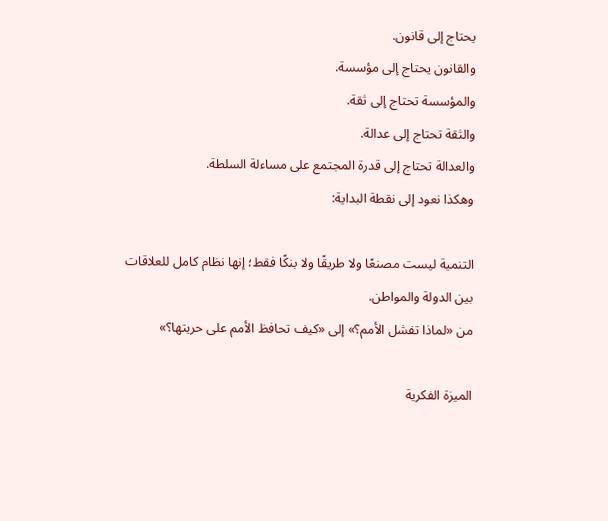يحتاج إلى قانون.
والقانون يحتاج إلى مؤسسة.
والمؤسسة تحتاج إلى ثقة.
والثقة تحتاج إلى عدالة.
والعدالة تحتاج إلى قدرة المجتمع على مساءلة السلطة.
وهكذا نعود إلى نقطة البداية:

التنمية ليست مصنعًا ولا طريقًا ولا بنكًا فقط؛ إنها نظام كامل للعلاقات بين الدولة والمواطن.
من «لماذا تفشل الأمم؟» إلى «كيف تحافظ الأمم على حريتها؟»

الميزة الفكرية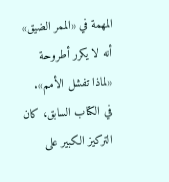المهمة في «الممر الضيق» أنه لا يكرر أطروحة «لماذا تفشل الأمم».
في الكتاب السابق، كان التركيز الكبير على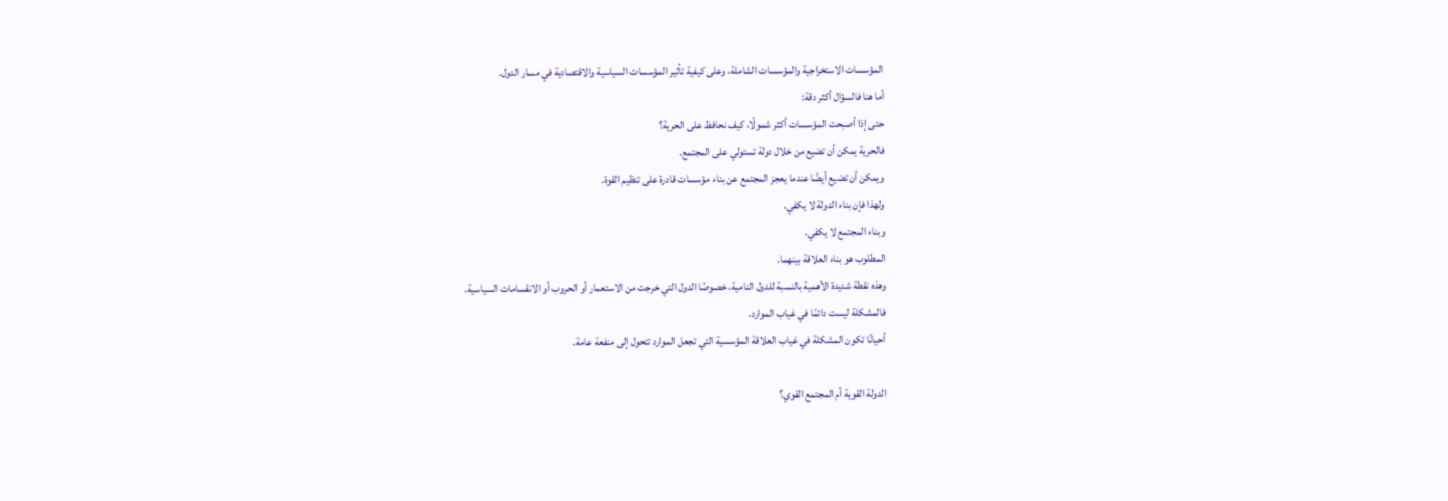المؤسسات الاستخراجية والمؤسسات الشاملة، وعلى كيفية تأثير المؤسسات السياسية والاقتصادية في مسار الدول.
أما هنا فالسؤال أكثر دقة:
حتى إذا أصبحت المؤسسات أكثر شمولًا، كيف نحافظ على الحرية؟
فالحرية يمكن أن تضيع من خلال دولة تستولي على المجتمع.
ويمكن أن تضيع أيضًا عندما يعجز المجتمع عن بناء مؤسسات قادرة على تنظيم القوة.
ولهذا فإن بناء الدولة لا يكفي.
وبناء المجتمع لا يكفي.
المطلوب هو بناء العلاقة بينهما.
وهذه نقطة شديدة الأهمية بالنسبة للدول النامية، خصوصًا الدول التي خرجت من الاستعمار أو الحروب أو الانقسامات السياسية.
فالمشكلة ليست دائمًا في غياب الموارد.
أحيانًا تكون المشكلة في غياب العلاقة المؤسسية التي تجعل الموارد تتحول إلى منفعة عامة.

الدولة القوية أم المجتمع القوي؟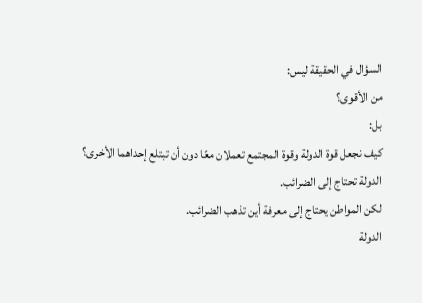السؤال في الحقيقة ليس:
من الأقوى؟
بل:
كيف نجعل قوة الدولة وقوة المجتمع تعملان معًا دون أن تبتلع إحداهما الأخرى؟
الدولة تحتاج إلى الضرائب.
لكن المواطن يحتاج إلى معرفة أين تذهب الضرائب.
الدولة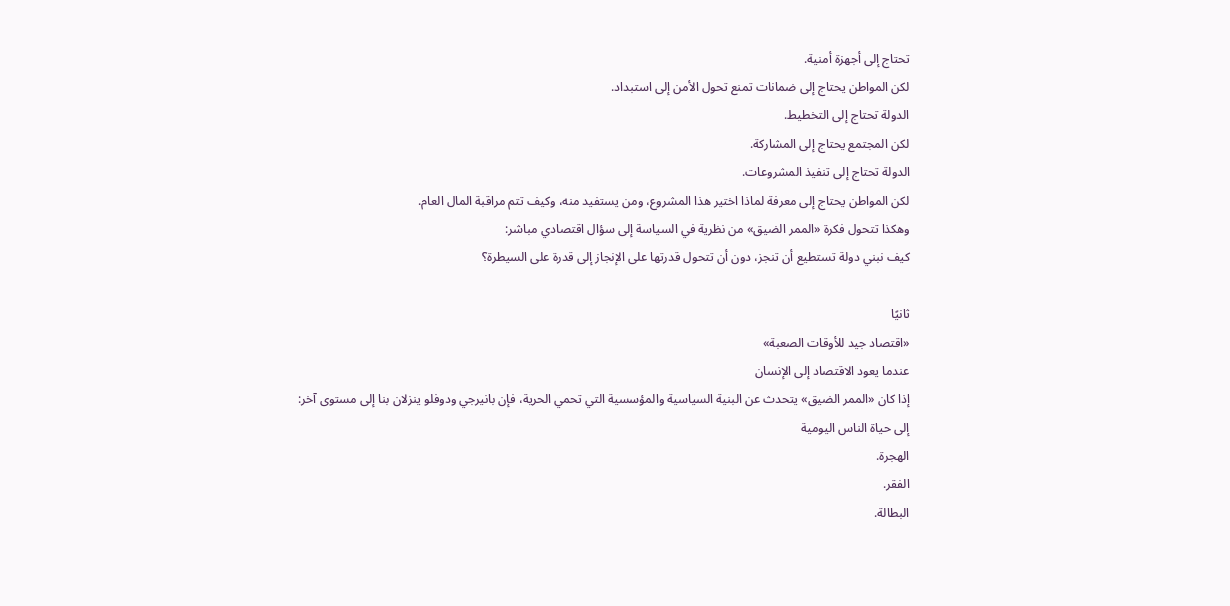تحتاج إلى أجهزة أمنية.
لكن المواطن يحتاج إلى ضمانات تمنع تحول الأمن إلى استبداد.
الدولة تحتاج إلى التخطيط.
لكن المجتمع يحتاج إلى المشاركة.
الدولة تحتاج إلى تنفيذ المشروعات.
لكن المواطن يحتاج إلى معرفة لماذا اختير هذا المشروع، ومن يستفيد منه، وكيف تتم مراقبة المال العام.
وهكذا تتحول فكرة «الممر الضيق» من نظرية في السياسة إلى سؤال اقتصادي مباشر:
كيف نبني دولة تستطيع أن تنجز، دون أن تتحول قدرتها على الإنجاز إلى قدرة على السيطرة؟

ثانيًا
«اقتصاد جيد للأوقات الصعبة»
عندما يعود الاقتصاد إلى الإنسان
إذا كان «الممر الضيق» يتحدث عن البنية السياسية والمؤسسية التي تحمي الحرية، فإن بانيرجي ودوفلو ينزلان بنا إلى مستوى آخر:
إلى حياة الناس اليومية
الهجرة.
الفقر.
البطالة.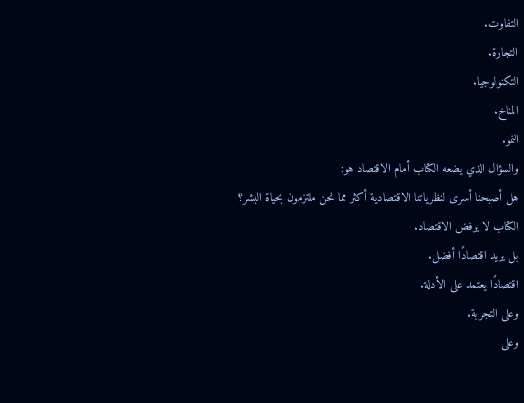التفاوت.
التجارة.
التكنولوجيا.
المناخ.
النمو.
والسؤال الذي يضعه الكتاب أمام الاقتصاد هو:
هل أصبحنا أسرى لنظرياتنا الاقتصادية أكثر مما نحن ملتزمون بحياة البشر؟
الكتاب لا يرفض الاقتصاد.
بل يريد اقتصادًا أفضل.
اقتصادًا يعتمد على الأدلة.
وعلى التجربة.
وعلى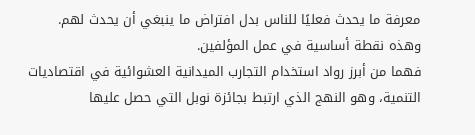معرفة ما يحدث فعليًا للناس بدل افتراض ما ينبغي أن يحدث لهم.
وهذه نقطة أساسية في عمل المؤلفين.
فهما من أبرز رواد استخدام التجارب الميدانية العشوائية في اقتصاديات التنمية، وهو النهج الذي ارتبط بجائزة نوبل التي حصل عليها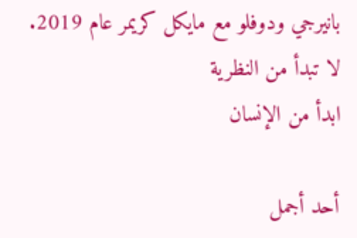بانيرجي ودوفلو مع مايكل كريمر عام 2019.
لا تبدأ من النظرية
ابدأ من الإنسان

أحد أجمل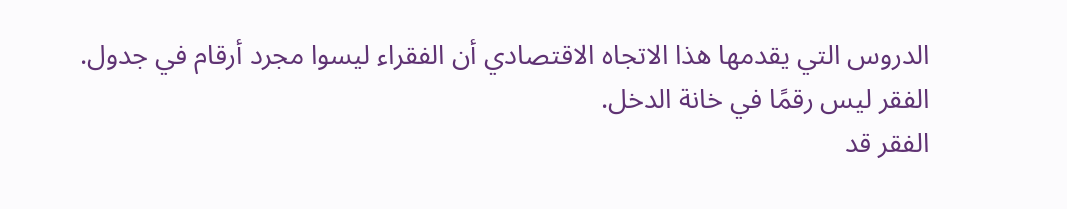الدروس التي يقدمها هذا الاتجاه الاقتصادي أن الفقراء ليسوا مجرد أرقام في جدول.
الفقر ليس رقمًا في خانة الدخل.
الفقر قد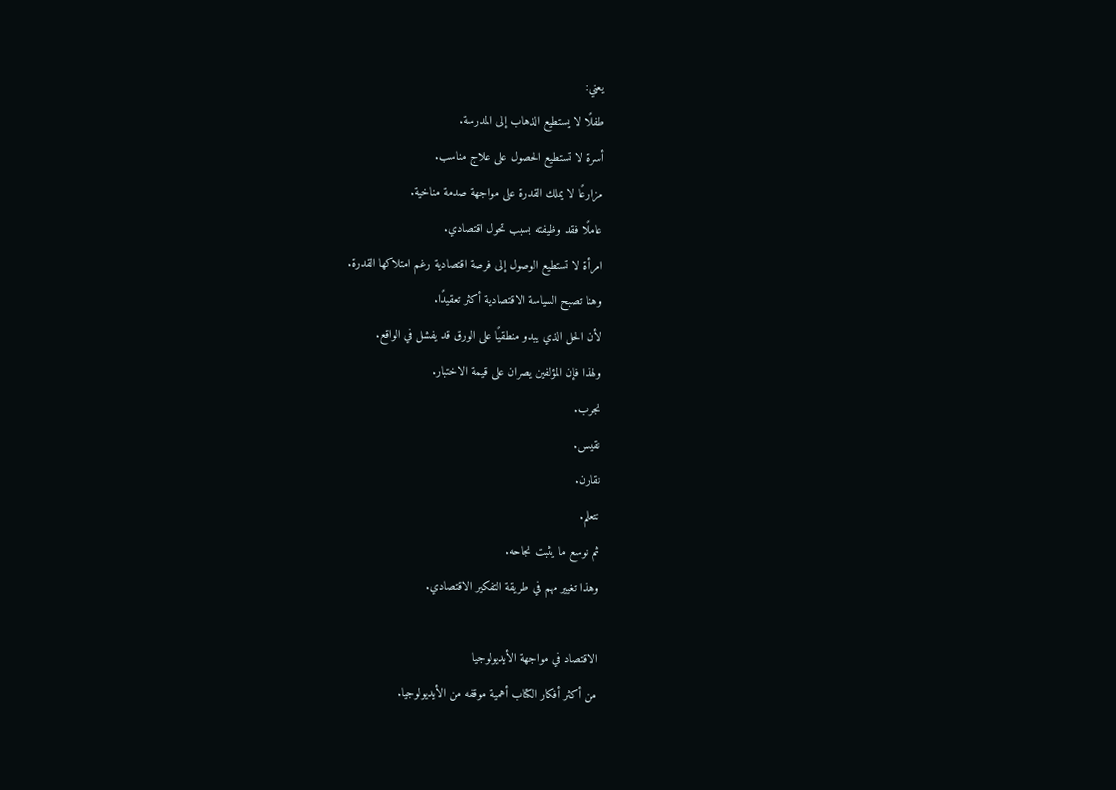يعني:
طفلًا لا يستطيع الذهاب إلى المدرسة.
أسرة لا تستطيع الحصول على علاج مناسب.
مزارعًا لا يملك القدرة على مواجهة صدمة مناخية.
عاملًا فقد وظيفته بسبب تحول اقتصادي.
امرأة لا تستطيع الوصول إلى فرصة اقتصادية رغم امتلاكها القدرة.
وهنا تصبح السياسة الاقتصادية أكثر تعقيدًا.
لأن الحل الذي يبدو منطقيًا على الورق قد يفشل في الواقع.
ولهذا فإن المؤلفين يصران على قيمة الاختبار.
نجرب.
نقيس.
نقارن.
نتعلم.
ثم نوسع ما يثبت نجاحه.
وهذا تغيير مهم في طريقة التفكير الاقتصادي.

الاقتصاد في مواجهة الأيديولوجيا
من أكثر أفكار الكتاب أهمية موقفه من الأيديولوجيا.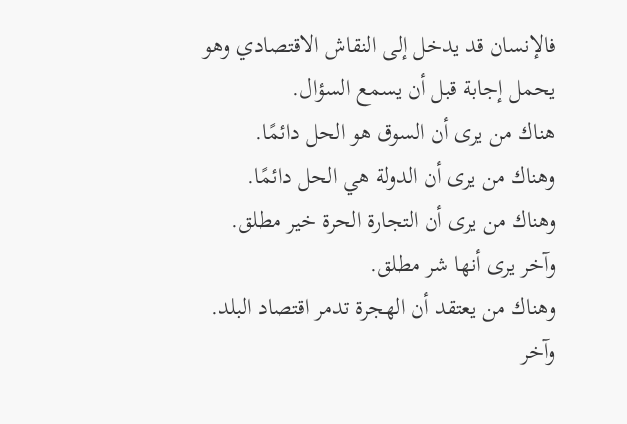فالإنسان قد يدخل إلى النقاش الاقتصادي وهو يحمل إجابة قبل أن يسمع السؤال.
هناك من يرى أن السوق هو الحل دائمًا.
وهناك من يرى أن الدولة هي الحل دائمًا.
وهناك من يرى أن التجارة الحرة خير مطلق.
وآخر يرى أنها شر مطلق.
وهناك من يعتقد أن الهجرة تدمر اقتصاد البلد.
وآخر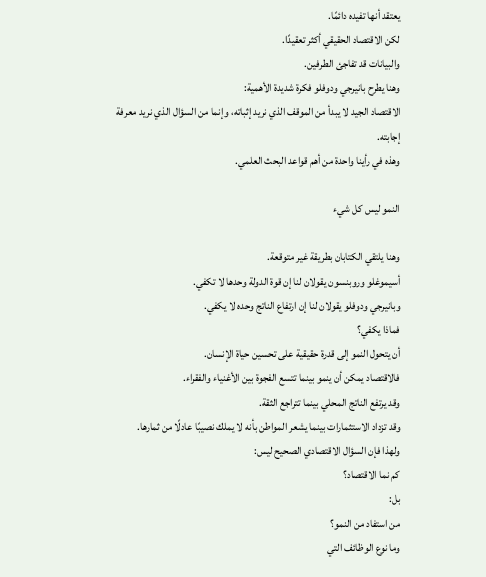يعتقد أنها تفيده دائمًا.
لكن الاقتصاد الحقيقي أكثر تعقيدًا.
والبيانات قد تفاجئ الطرفين.
وهنا يطرح بانيرجي ودوفلو فكرة شديدة الأهمية:
الاقتصاد الجيد لا يبدأ من الموقف الذي نريد إثباته، وإنما من السؤال الذي نريد معرفة إجابته.
وهذه في رأينا واحدة من أهم قواعد البحث العلمي.

النمو ليس كل شيء

وهنا يلتقي الكتابان بطريقة غير متوقعة.
أسيموغلو وروبنسون يقولان لنا إن قوة الدولة وحدها لا تكفي.
وبانيرجي ودوفلو يقولان لنا إن ارتفاع الناتج وحده لا يكفي.
فماذا يكفي؟
أن يتحول النمو إلى قدرة حقيقية على تحسين حياة الإنسان.
فالاقتصاد يمكن أن ينمو بينما تتسع الفجوة بين الأغنياء والفقراء.
وقد يرتفع الناتج المحلي بينما تتراجع الثقة.
وقد تزداد الاستثمارات بينما يشعر المواطن بأنه لا يملك نصيبًا عادلًا من ثمارها.
ولهذا فإن السؤال الاقتصادي الصحيح ليس:
كم نما الاقتصاد؟
بل:
من استفاد من النمو؟
وما نوع الوظائف التي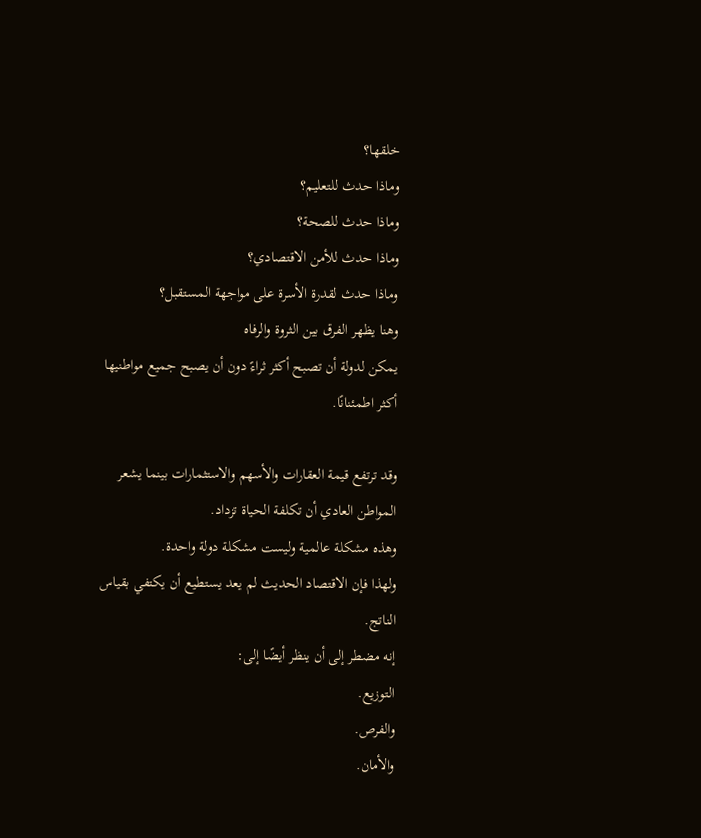خلقها؟
وماذا حدث للتعليم؟
وماذا حدث للصحة؟
وماذا حدث للأمن الاقتصادي؟
وماذا حدث لقدرة الأسرة على مواجهة المستقبل؟
وهنا يظهر الفرق بين الثروة والرفاه
يمكن لدولة أن تصبح أكثر ثراءً دون أن يصبح جميع مواطنيها أكثر اطمئنانًا.

وقد ترتفع قيمة العقارات والأسهم والاستثمارات بينما يشعر المواطن العادي أن تكلفة الحياة تزداد.
وهذه مشكلة عالمية وليست مشكلة دولة واحدة.
ولهذا فإن الاقتصاد الحديث لم يعد يستطيع أن يكتفي بقياس الناتج.
إنه مضطر إلى أن ينظر أيضًا إلى:
التوزيع.
والفرص.
والأمان.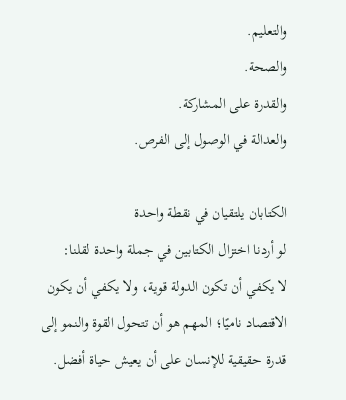والتعليم.
والصحة.
والقدرة على المشاركة.
والعدالة في الوصول إلى الفرص.

الكتابان يلتقيان في نقطة واحدة
لو أردنا اختزال الكتابين في جملة واحدة لقلنا:
لا يكفي أن تكون الدولة قوية، ولا يكفي أن يكون الاقتصاد ناميًا؛ المهم هو أن تتحول القوة والنمو إلى قدرة حقيقية للإنسان على أن يعيش حياة أفضل.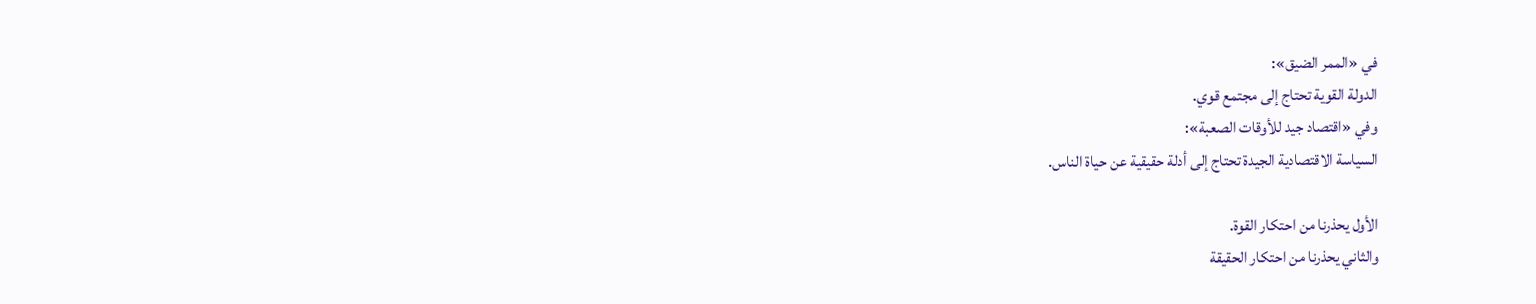في «الممر الضيق»:
الدولة القوية تحتاج إلى مجتمع قوي.
وفي «اقتصاد جيد للأوقات الصعبة»:
السياسة الاقتصادية الجيدة تحتاج إلى أدلة حقيقية عن حياة الناس.

الأول يحذرنا من احتكار القوة.
والثاني يحذرنا من احتكار الحقيقة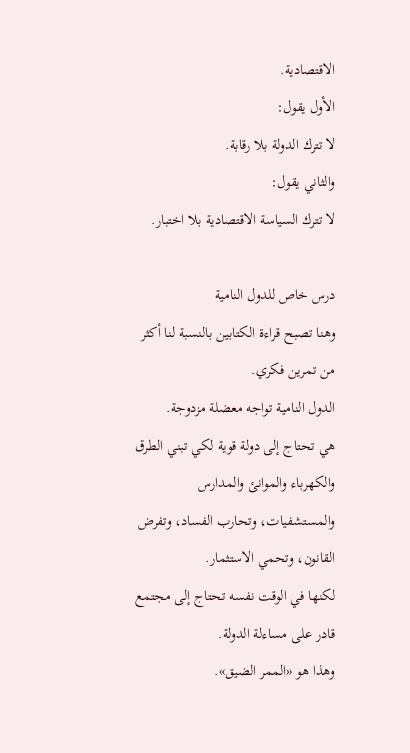الاقتصادية.
الأول يقول:
لا تترك الدولة بلا رقابة.
والثاني يقول:
لا تترك السياسة الاقتصادية بلا اختبار.

درس خاص للدول النامية
وهنا تصبح قراءة الكتابين بالنسبة لنا أكثر من تمرين فكري.
الدول النامية تواجه معضلة مزدوجة.
هي تحتاج إلى دولة قوية لكي تبني الطرق والكهرباء والموانئ والمدارس والمستشفيات، وتحارب الفساد، وتفرض القانون، وتحمي الاستثمار.
لكنها في الوقت نفسه تحتاج إلى مجتمع قادر على مساءلة الدولة.
وهذا هو «الممر الضيق».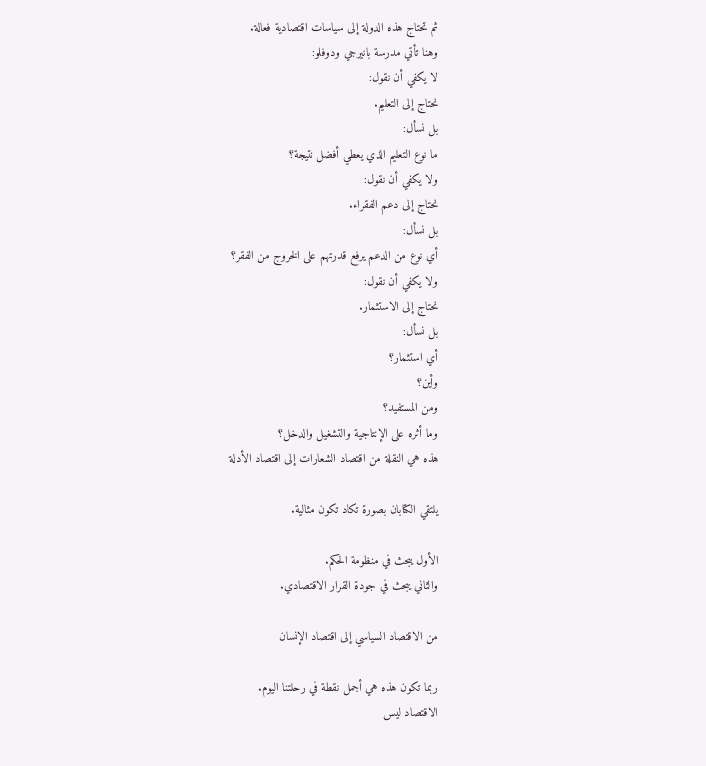ثم تحتاج هذه الدولة إلى سياسات اقتصادية فعالة.
وهنا تأتي مدرسة بانيرجي ودوفلو:
لا يكفي أن نقول:
نحتاج إلى التعليم.
بل نسأل:
ما نوع التعليم الذي يعطي أفضل نتيجة؟
ولا يكفي أن نقول:
نحتاج إلى دعم الفقراء.
بل نسأل:
أي نوع من الدعم يرفع قدرتهم على الخروج من الفقر؟
ولا يكفي أن نقول:
نحتاج إلى الاستثمار.
بل نسأل:
أي استثمار؟
وأين؟
ومن المستفيد؟
وما أثره على الإنتاجية والتشغيل والدخل؟
هذه هي النقلة من اقتصاد الشعارات إلى اقتصاد الأدلة

يلتقي الكتابان بصورة تكاد تكون مثالية.

الأول يبحث في منظومة الحكم.
والثاني يبحث في جودة القرار الاقتصادي.

من الاقتصاد السياسي إلى اقتصاد الإنسان

ربما تكون هذه هي أجمل نقطة في رحلتنا اليوم.
الاقتصاد ليس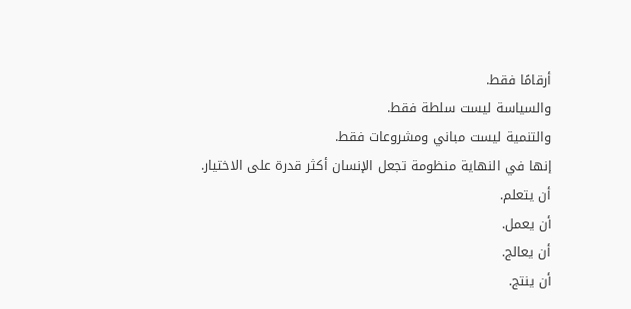أرقامًا فقط.
والسياسة ليست سلطة فقط.
والتنمية ليست مباني ومشروعات فقط.
إنها في النهاية منظومة تجعل الإنسان أكثر قدرة على الاختيار.
أن يتعلم.
أن يعمل.
أن يعالج.
أن ينتج.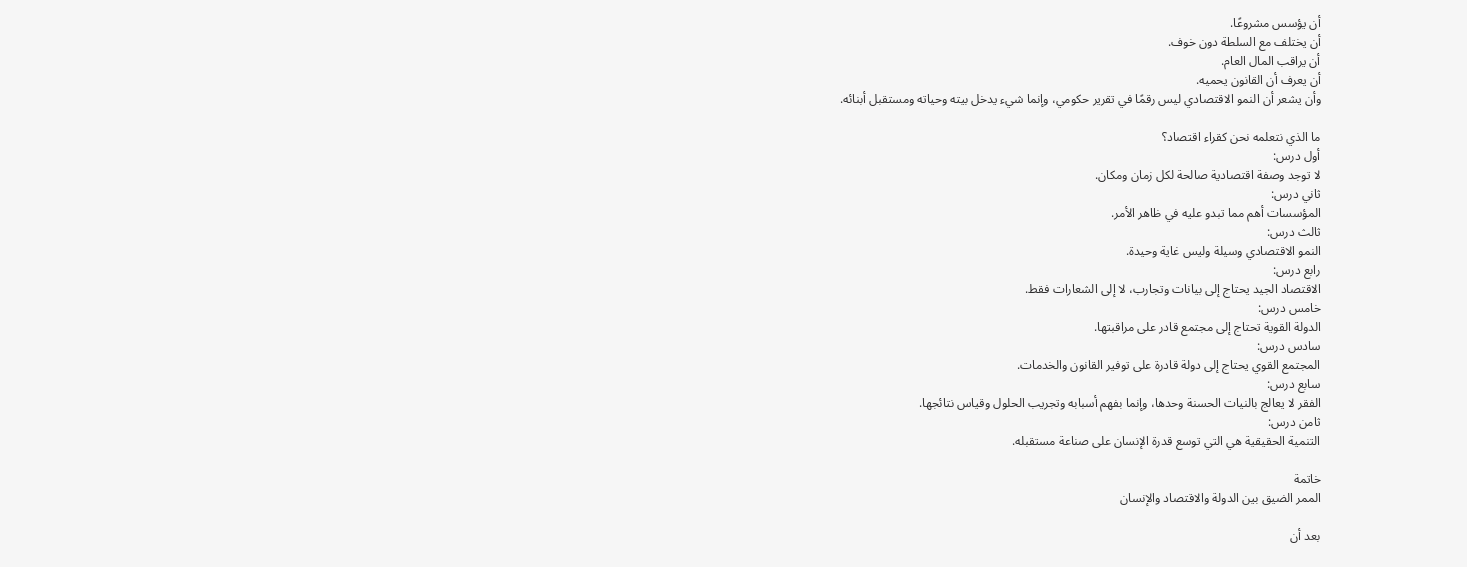أن يؤسس مشروعًا.
أن يختلف مع السلطة دون خوف.
أن يراقب المال العام.
أن يعرف أن القانون يحميه.
وأن يشعر أن النمو الاقتصادي ليس رقمًا في تقرير حكومي، وإنما شيء يدخل بيته وحياته ومستقبل أبنائه.

ما الذي نتعلمه نحن كقراء اقتصاد؟
أول درس:
لا توجد وصفة اقتصادية صالحة لكل زمان ومكان.
ثاني درس:
المؤسسات أهم مما تبدو عليه في ظاهر الأمر.
ثالث درس:
النمو الاقتصادي وسيلة وليس غاية وحيدة.
رابع درس:
الاقتصاد الجيد يحتاج إلى بيانات وتجارب، لا إلى الشعارات فقط.
خامس درس:
الدولة القوية تحتاج إلى مجتمع قادر على مراقبتها.
سادس درس:
المجتمع القوي يحتاج إلى دولة قادرة على توفير القانون والخدمات.
سابع درس:
الفقر لا يعالج بالنيات الحسنة وحدها، وإنما بفهم أسبابه وتجريب الحلول وقياس نتائجها.
ثامن درس:
التنمية الحقيقية هي التي توسع قدرة الإنسان على صناعة مستقبله.

خاتمة
الممر الضيق بين الدولة والاقتصاد والإنسان

بعد أن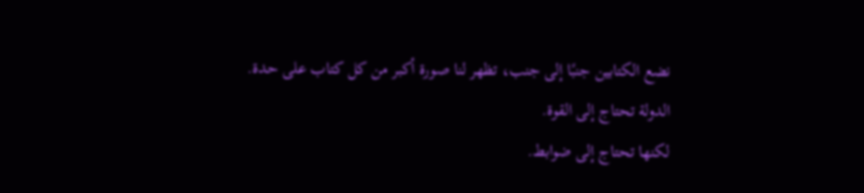نضع الكتابين جنبًا إلى جنب، تظهر لنا صورة أكبر من كل كتاب على حدة.
الدولة تحتاج إلى القوة.
لكنها تحتاج إلى ضوابط.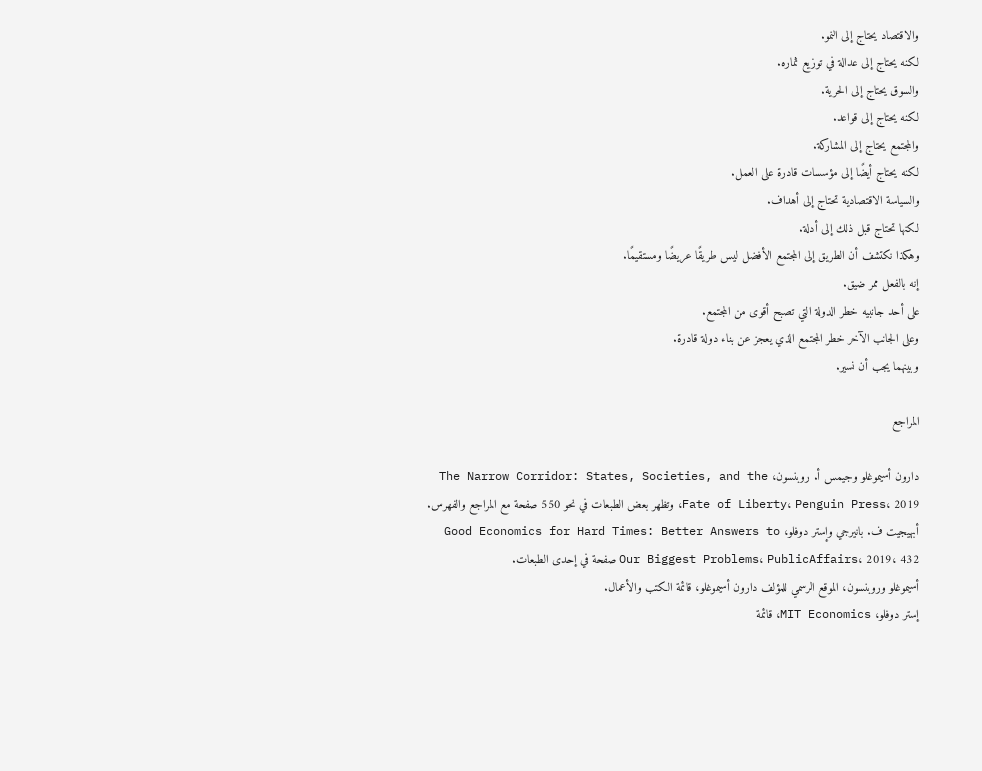والاقتصاد يحتاج إلى النمو.
لكنه يحتاج إلى عدالة في توزيع ثماره.
والسوق يحتاج إلى الحرية.
لكنه يحتاج إلى قواعد.
والمجتمع يحتاج إلى المشاركة.
لكنه يحتاج أيضًا إلى مؤسسات قادرة على العمل.
والسياسة الاقتصادية تحتاج إلى أهداف.
لكنها تحتاج قبل ذلك إلى أدلة.
وهكذا نكتشف أن الطريق إلى المجتمع الأفضل ليس طريقًا عريضًا ومستقيمًا.
إنه بالفعل ممر ضيق.
على أحد جانبيه خطر الدولة التي تصبح أقوى من المجتمع.
وعلى الجانب الآخر خطر المجتمع الذي يعجز عن بناء دولة قادرة.
وبينهما يجب أن نسير.

المراجع

دارون أسيموغلو وجيمس أ. روبنسون، The Narrow Corridor: States, Societies, and the Fate of Liberty، Penguin Press، 2019، وتظهر بعض الطبعات في نحو 550 صفحة مع المراجع والفهرس.
أبهيجيت ف. بانيرجي وإستر دوفلو، Good Economics for Hard Times: Better Answers to Our Biggest Problems، PublicAffairs، 2019، 432 صفحة في إحدى الطبعات.
أسيموغلو وروبنسون، الموقع الرسمي للمؤلف دارون أسيموغلو، قائمة الكتب والأعمال.
إستر دوفلو، MIT Economics، قائمة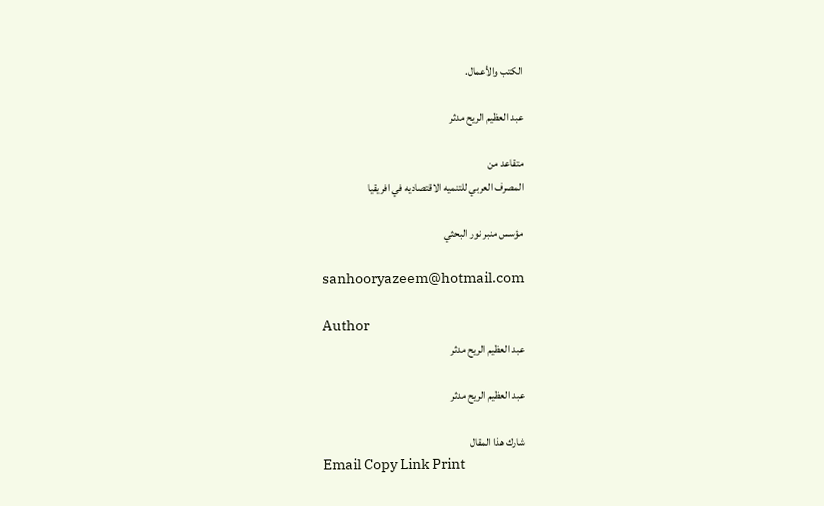الكتب والأعمال.

عبد العظيم الريح مدثر

متقاعد من
المصرف العربي للتنميه الاقتصاديه في افريقيا

مؤسس منبر نور البحثي

sanhooryazeem@hotmail.com

Author
عبد العظيم الريح مدثر

عبد العظيم الريح مدثر

شارك هذا المقال
Email Copy Link Print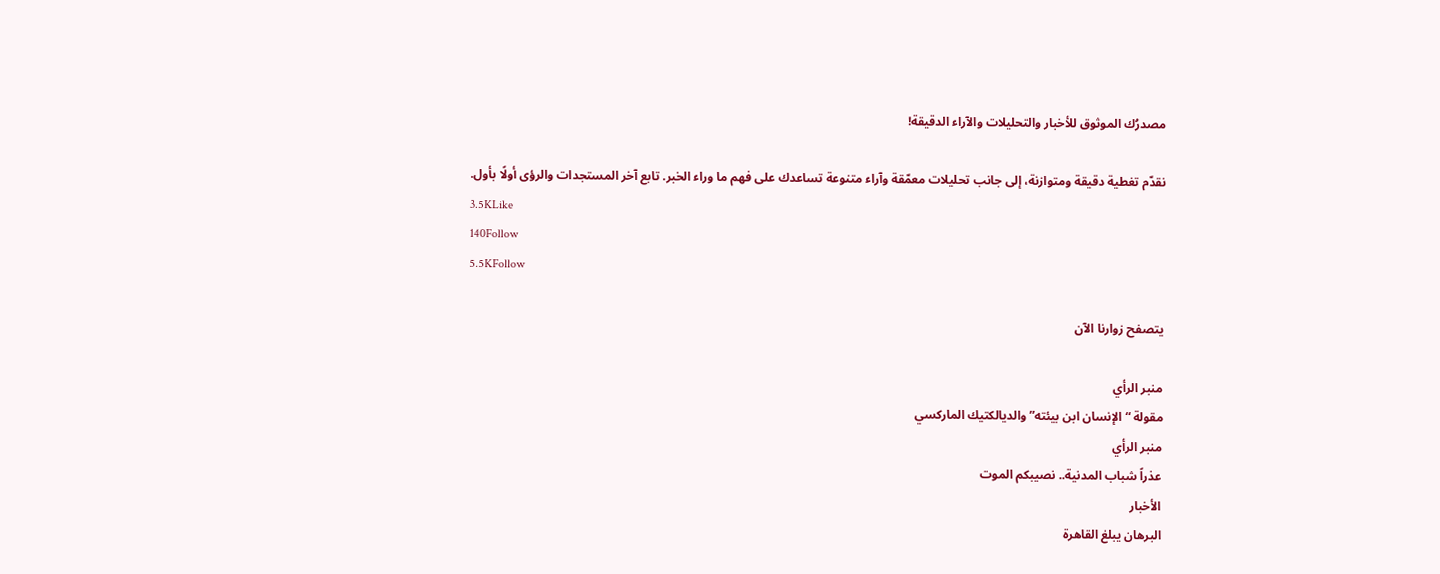مصدرُك الموثوق للأخبار والتحليلات والآراء الدقيقة!

نقدّم تغطية دقيقة ومتوازنة، إلى جانب تحليلات معمّقة وآراء متنوعة تساعدك على فهم ما وراء الخبر. تابع آخر المستجدات والرؤى أولًا بأول.
3.5KLike
140Follow
5.5KFollow

يتصفح زوارنا الآن

منبر الرأي
مقولة “الإنسان ابن بيئته” والديالكتيك الماركسي
منبر الرأي
عذراً شباب المدنية.. نصيبكم الموت
الأخبار
البرهان يبلغ القاهرة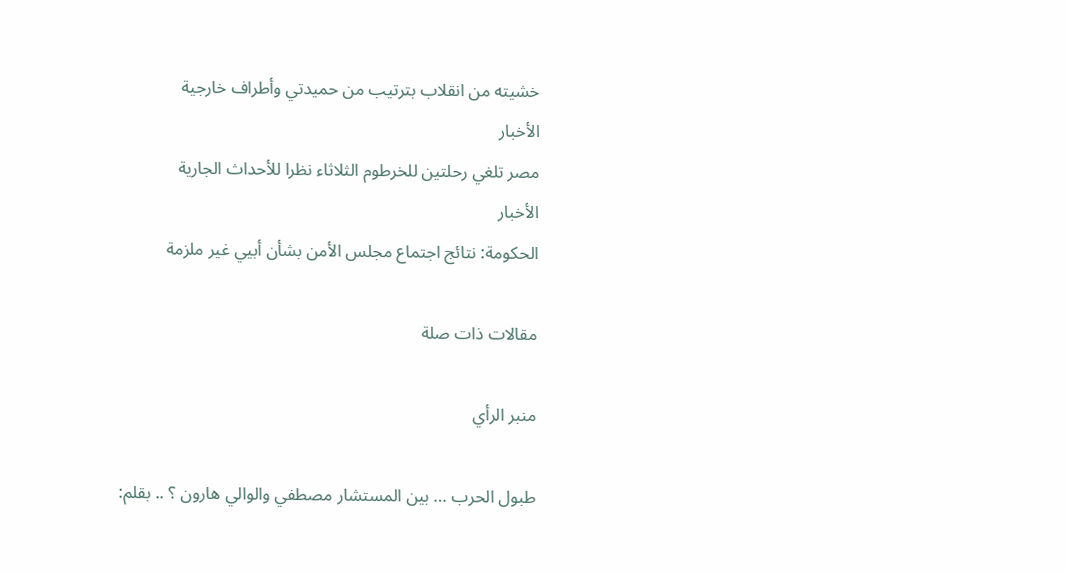خشيته من انقلاب بترتيب من حميدتي وأطراف خارجية
الأخبار
مصر تلغي رحلتين للخرطوم الثلاثاء نظرا للأحداث الجارية
الأخبار
الحكومة: نتائج اجتماع مجلس الأمن بشأن أبيي غير ملزمة

مقالات ذات صلة

منبر الرأي

طبول الحرب … بين المستشار مصطفي والوالي هارون ؟ .. بقلم: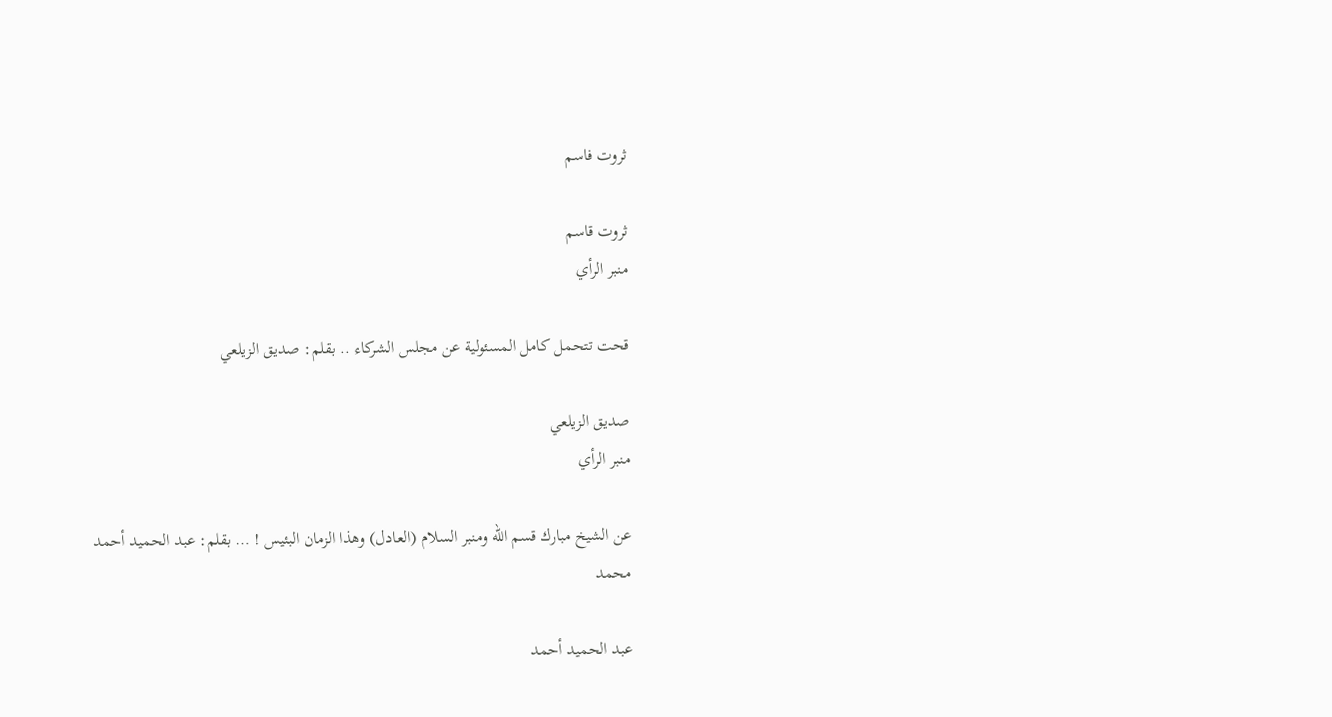ثروت فاسم

ثروت قاسم
منبر الرأي

قحت تتحمل كامل المسئولية عن مجلس الشركاء .. بقلم: صديق الزيلعي

صديق الزيلعي
منبر الرأي

عن الشيخ مبارك قسم الله ومنبر السلام (العادل) وهذا الزمان البئيس ! … بقلم: عبد الحميد أحمد محمد

عبد الحميد أحمد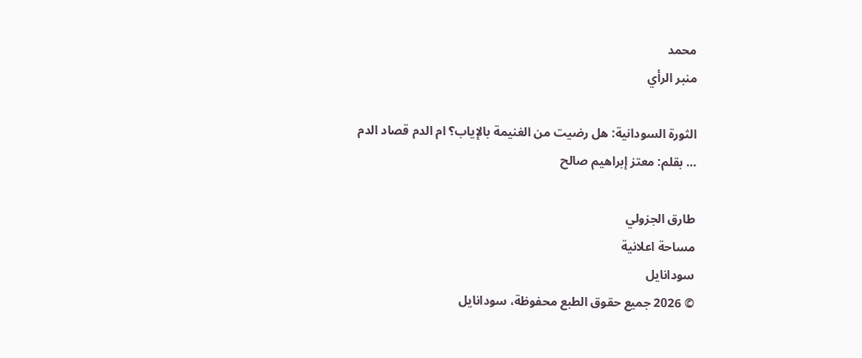محمد
منبر الرأي

الثورة السودانية: هل رضيت من الغنيمة بالإياب؟ ام الدم قصاد الدم … بقلم: معتز إبراهيم صالح

طارق الجزولي
مساحة اعلانية
سودانايل
© 2026 جميع حقوق الطبع محفوظة، سودانايل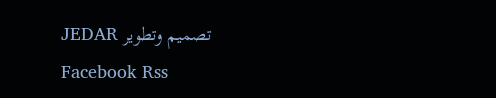تصميم وتطوير JEDAR
Facebook Rss